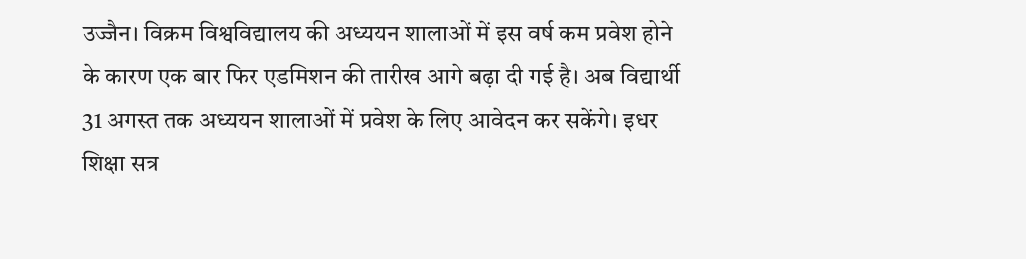उज्जैन। विक्रम विश्वविद्यालय की अध्ययन शालाओं में इस वर्ष कम प्रवेश होने के कारण एक बार फिर एडमिशन की तारीख आगे बढ़ा दी गई है। अब विद्यार्थी 31 अगस्त तक अध्ययन शालाओं में प्रवेश के लिए आवेदन कर सकेंगे। इधर शिक्षा सत्र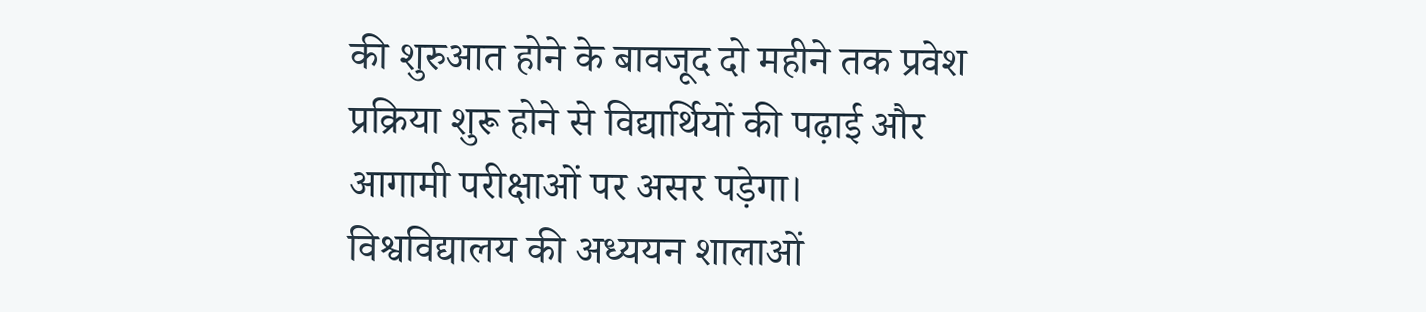की शुरुआत होने के बावजूद दो महीने तक प्रवेश प्रक्रिया शुरू होने से विद्यार्थियों की पढ़ाई और आगामी परीक्षाओं पर असर पड़ेगा।
विश्वविद्यालय की अध्ययन शालाओं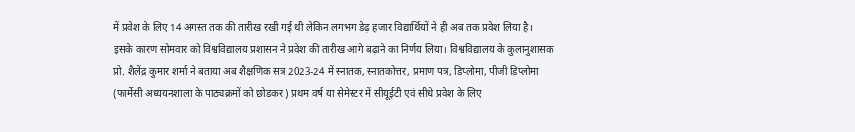में प्रवेश के लिए 14 अगस्त तक की तारीख रखी गई थी लेकिन लगभग डेढ़ हजार विद्यार्थियों ने ही अब तक प्रवेश लिया है। इसके कारण सोमवार को विश्वविद्यालय प्रशासन ने प्रवेश की तारीख आगे बढ़ाने का निर्णय लिया। विश्वविद्यालय के कुलानुशासक प्रो. शैलेंद्र कुमार शर्मा ने बताया अब शैक्षणिक सत्र 2023-24 में स्नातक, स्नातकोत्तर, प्रमाण पत्र, डिप्लोमा, पीजी डिप्लोमा (फार्मेसी अध्ययनशाला के पाठ्यक्रमों को छोडकर) प्रथम वर्ष या सेमेस्टर में सीयूईटी एवं सीधे प्रवेश के लिए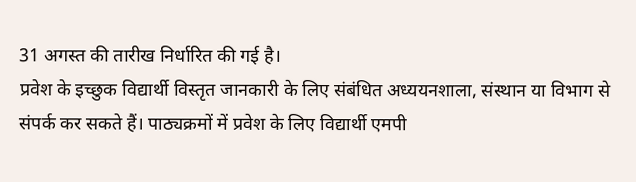31 अगस्त की तारीख निर्धारित की गई है।
प्रवेश के इच्छुक विद्यार्थी विस्तृत जानकारी के लिए संबंधित अध्ययनशाला, संस्थान या विभाग से संपर्क कर सकते हैं। पाठ्यक्रमों में प्रवेश के लिए विद्यार्थी एमपी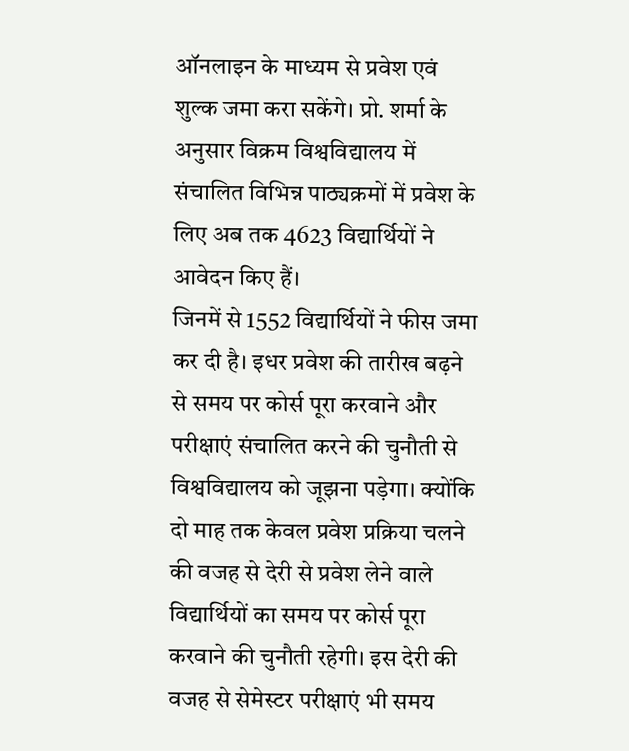ऑनलाइन के माध्यम से प्रवेश एवं शुल्क जमा करा सकेंगे। प्रो. शर्मा के अनुसार विक्रम विश्वविद्यालय में संचालित विभिन्न पाठ्यक्रमों में प्रवेश के लिए अब तक 4623 विद्यार्थियों ने आवेदन किए हैं।
जिनमें से 1552 विद्यार्थियों ने फीस जमा कर दी है। इधर प्रवेश की तारीख बढ़ने से समय पर कोर्स पूरा करवाने और परीक्षाएं संचालित करने की चुनौती से विश्वविद्यालय को जूझना पड़ेगा। क्योंकि दो माह तक केवल प्रवेश प्रक्रिया चलने की वजह से देरी से प्रवेश लेने वाले विद्यार्थियों का समय पर कोर्स पूरा करवाने की चुनौती रहेगी। इस देरी की वजह से सेमेस्टर परीक्षाएं भी समय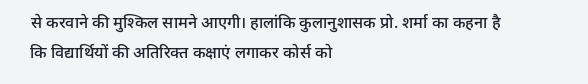से करवाने की मुश्किल सामने आएगी। हालांकि कुलानुशासक प्रो. शर्मा का कहना है कि विद्यार्थियों की अतिरिक्त कक्षाएं लगाकर कोर्स को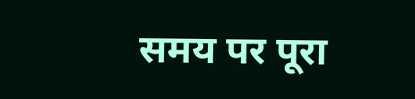समय पर पूरा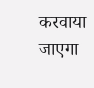करवाया जाएगा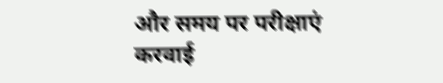और समय पर परीक्षाएं करवाई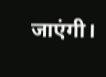जाएंगी।